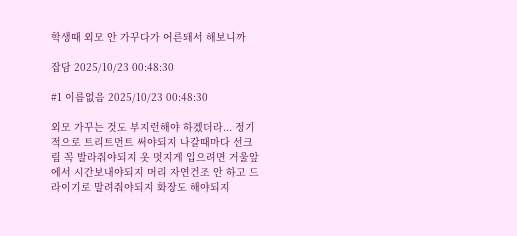학생때 외모 안 가꾸다가 어른돼서 해보니까

잡담 2025/10/23 00:48:30

#1 이름없음 2025/10/23 00:48:30

외모 가꾸는 것도 부지런해야 하겠더라... 정기적으로 트리트먼트 써야되지 나갈때마다 선크림 꼭 발라줘야되지 옷 멋지게 입으려면 거울앞에서 시간보내야되지 머리 자연건조 안 하고 드라이기로 말려줘야되지 화장도 해야되지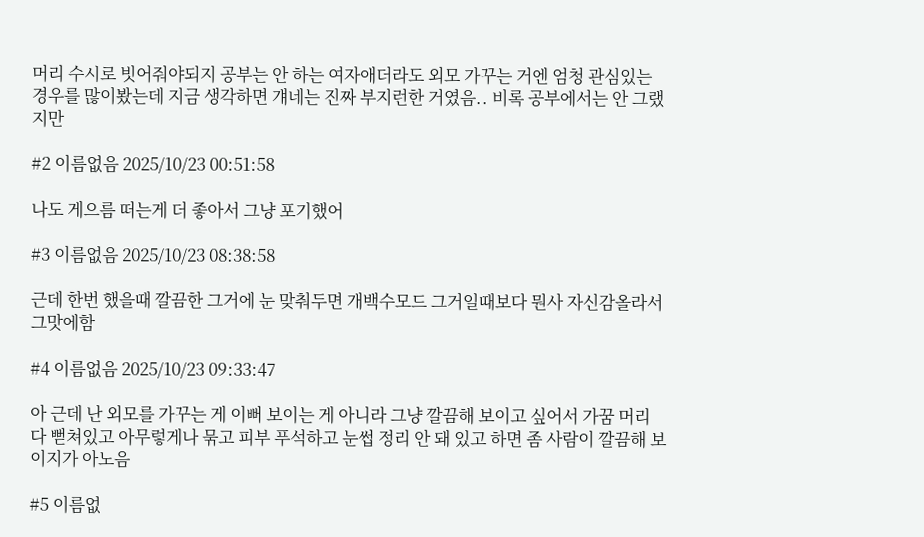머리 수시로 빗어줘야되지 공부는 안 하는 여자애더라도 외모 가꾸는 거엔 엄청 관심있는 경우를 많이봤는데 지금 생각하면 걔네는 진짜 부지런한 거였음.. 비록 공부에서는 안 그랬지만

#2 이름없음 2025/10/23 00:51:58

나도 게으름 떠는게 더 좋아서 그냥 포기했어

#3 이름없음 2025/10/23 08:38:58

근데 한번 했을때 깔끔한 그거에 눈 맞춰두면 개백수모드 그거일때보다 뭔사 자신감올라서 그맛에함

#4 이름없음 2025/10/23 09:33:47

아 근데 난 외모를 가꾸는 게 이뻐 보이는 게 아니라 그냥 깔끔해 보이고 싶어서 가꿈 머리 다 뻗쳐있고 아무렇게나 묶고 피부 푸석하고 눈썹 정리 안 돼 있고 하면 좀 사람이 깔끔해 보이지가 아노음

#5 이름없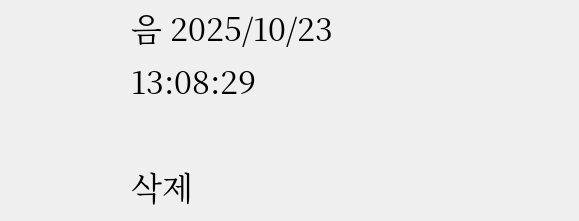음 2025/10/23 13:08:29

삭제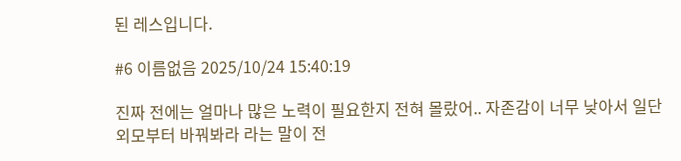된 레스입니다.

#6 이름없음 2025/10/24 15:40:19

진짜 전에는 얼마나 많은 노력이 필요한지 전혀 몰랐어.. 자존감이 너무 낮아서 일단 외모부터 바꿔봐라 라는 말이 전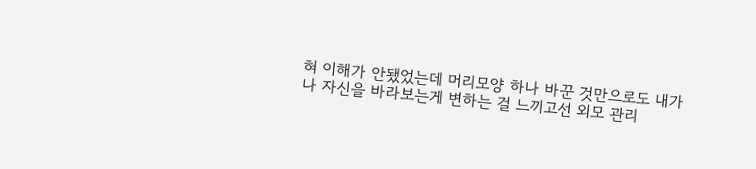혀 이해가 안됐었는데 머리모양 하나 바꾼 것만으로도 내가 나 자신을 바라보는게 변하는 걸 느끼고선 외모 관리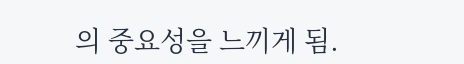의 중요성을 느끼게 됨.